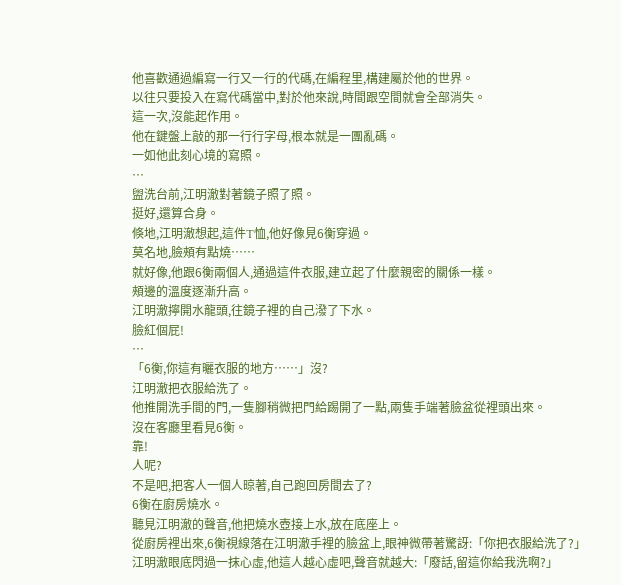他喜歡通過編寫一行又一行的代碼,在編程里,構建屬於他的世界。
以往只要投入在寫代碼當中,對於他來說,時間跟空間就會全部消失。
這一次,沒能起作用。
他在鍵盤上敲的那一行行字母,根本就是一團亂碼。
一如他此刻心境的寫照。
…
盥洗台前,江明澈對著鏡子照了照。
挺好,還算合身。
倏地,江明澈想起,這件T恤,他好像見6衡穿過。
莫名地,臉頰有點燒……
就好像,他跟6衡兩個人,通過這件衣服,建立起了什麼親密的關係一樣。
頰邊的溫度逐漸升高。
江明澈擰開水龍頭,往鏡子裡的自己潑了下水。
臉紅個屁!
…
「6衡,你這有曬衣服的地方……」沒?
江明澈把衣服給洗了。
他推開洗手間的門,一隻腳稍微把門給踢開了一點,兩隻手端著臉盆從裡頭出來。
沒在客廳里看見6衡。
靠!
人呢?
不是吧,把客人一個人晾著,自己跑回房間去了?
6衡在廚房燒水。
聽見江明澈的聲音,他把燒水壺接上水,放在底座上。
從廚房裡出來,6衡視線落在江明澈手裡的臉盆上,眼神微帶著驚訝:「你把衣服給洗了?」
江明澈眼底閃過一抹心虛,他這人越心虛吧,聲音就越大:「廢話,留這你給我洗啊?」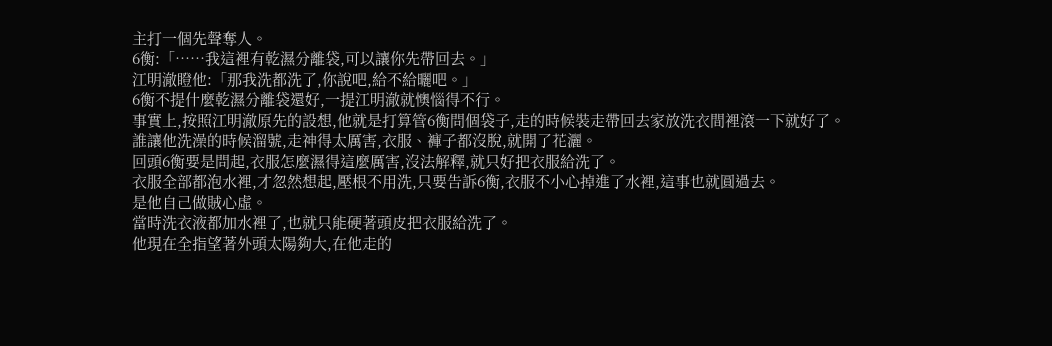主打一個先聲奪人。
6衡:「……我這裡有乾濕分離袋,可以讓你先帶回去。」
江明澈瞪他:「那我洗都洗了,你說吧,給不給曬吧。」
6衡不提什麼乾濕分離袋還好,一提江明澈就懊惱得不行。
事實上,按照江明澈原先的設想,他就是打算管6衡問個袋子,走的時候裝走帶回去家放洗衣間裡滾一下就好了。
誰讓他洗澡的時候溜號,走神得太厲害,衣服、褲子都沒脫,就開了花灑。
回頭6衡要是問起,衣服怎麼濕得這麼厲害,沒法解釋,就只好把衣服給洗了。
衣服全部都泡水裡,才忽然想起,壓根不用洗,只要告訴6衡,衣服不小心掉進了水裡,這事也就圓過去。
是他自己做賊心虛。
當時洗衣液都加水裡了,也就只能硬著頭皮把衣服給洗了。
他現在全指望著外頭太陽夠大,在他走的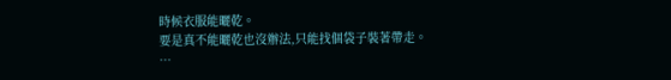時候衣服能曬乾。
要是真不能曬乾也沒辦法,只能找個袋子裝著帶走。
…